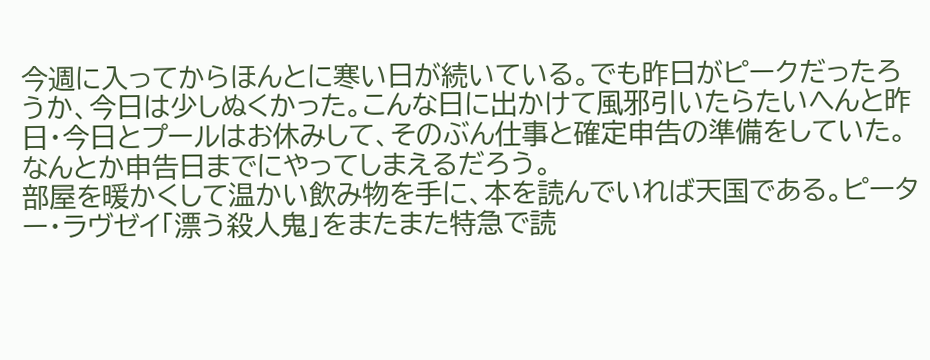今週に入ってからほんとに寒い日が続いている。でも昨日がピークだったろうか、今日は少しぬくかった。こんな日に出かけて風邪引いたらたいへんと昨日・今日とプールはお休みして、そのぶん仕事と確定申告の準備をしていた。なんとか申告日までにやってしまえるだろう。
部屋を暖かくして温かい飲み物を手に、本を読んでいれば天国である。ピーター・ラヴゼイ「漂う殺人鬼」をまたまた特急で読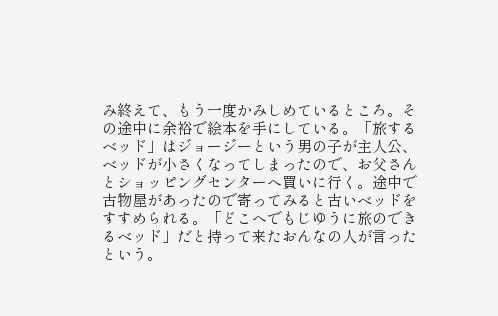み終えて、もう一度かみしめているところ。その途中に余裕で絵本を手にしている。「旅するベッド」はジョージーという男の子が主人公、ベッドが小さくなってしまったので、お父さんとショッピングセンターへ買いに行く。途中で古物屋があったので寄ってみると古いベッドをすすめられる。「どこへでもじゆうに旅のできるベッド」だと持って来たおんなの人が言ったという。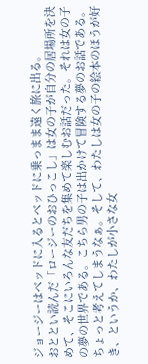ジョージーはベッドに入るとベッドに乗っまま遠く旅に出る。
おととい読んだ「ロージーのおひっこし」は女の子が自分の居場所を決めて、そこにいろんな友だちを集めて楽しむお話だった。それは女の子の夢の世界である。こちら男の子は出かけて冒険する夢のお話である。ちょっと考えてしまうなぁ。そして、わたしは女の子の絵本のほうが好き、というか、わたしが小さな女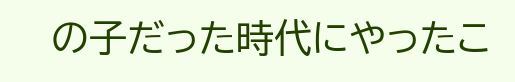の子だった時代にやったこ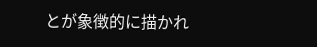とが象徴的に描かれ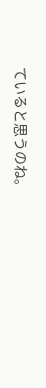ていると思うのね。